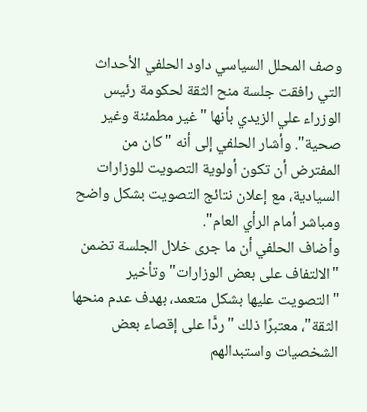وصف المحلل السياسي داود الحلفي الأحداث التي رافقت جلسة منح الثقة لحكومة رئيس الوزراء علي الزيدي بأنها "غير مطمئنة وغير صحية". وأشار الحلفي إلى أنه "كان من المفترض أن تكون أولوية التصويت للوزارات السيادية، مع إعلان نتائج التصويت بشكل واضح ومباشر أمام الرأي العام".
وأضاف الحلفي أن ما جرى خلال الجلسة تضمن "الالتفاف على بعض الوزارات" وتأخير "التصويت عليها بشكل متعمد، بهدف عدم منحها الثقة"، معتبرًا ذلك "ردًّا على إقصاء بعض الشخصيات واستبدالهم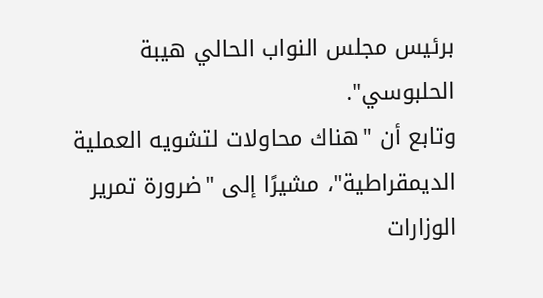برئيس مجلس النواب الحالي هيبة الحلبوسي".
وتابع أن "هناك محاولات لتشويه العملية الديمقراطية"، مشيرًا إلى "ضرورة تمرير الوزارات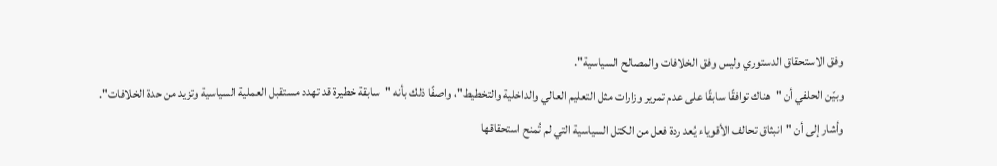وفق الاستحقاق الدستوري وليس وفق الخلافات والمصالح السياسية".
وبيّن الحلفي أن "هناك توافقًا سابقًا على عدم تمرير وزارات مثل التعليم العالي والداخلية والتخطيط"، واصفًا ذلك بأنه "سابقة خطيرة قد تهدد مستقبل العملية السياسية وتزيد من حدة الخلافات".
وأشار إلى أن "انبثاق تحالف الأقوياء يُعد ردة فعل من الكتل السياسية التي لم تُمنح استحقاقها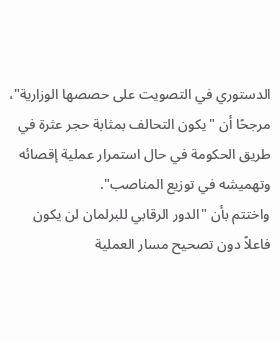الدستوري في التصويت على حصصها الوزارية"، مرجحًا أن "يكون التحالف بمثابة حجر عثرة في طريق الحكومة في حال استمرار عملية إقصائه وتهميشه في توزيع المناصب".
واختتم بأن "الدور الرقابي للبرلمان لن يكون فاعلاً دون تصحيح مسار العملية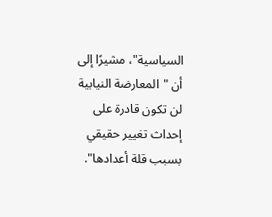السياسية"، مشيرًا إلى أن "المعارضة النيابية لن تكون قادرة على إحداث تغيير حقيقي بسبب قلة أعدادها".